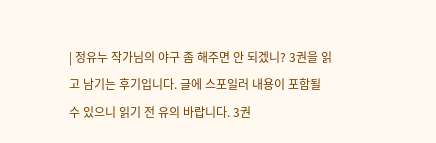| 정유누 작가님의 야구 좀 해주면 안 되겠니? 3권을 읽고 남기는 후기입니다. 글에 스포일러 내용이 포함될 수 있으니 읽기 전 유의 바랍니다. 3권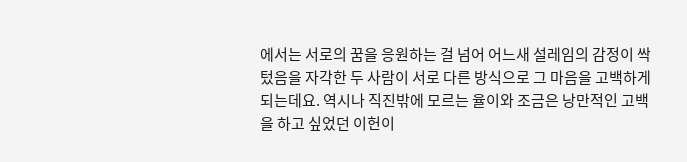에서는 서로의 꿈을 응원하는 걸 넘어 어느새 설레임의 감정이 싹 텄음을 자각한 두 사람이 서로 다른 방식으로 그 마음을 고백하게 되는데요. 역시나 직진밖에 모르는 율이와 조금은 낭만적인 고백을 하고 싶었던 이헌이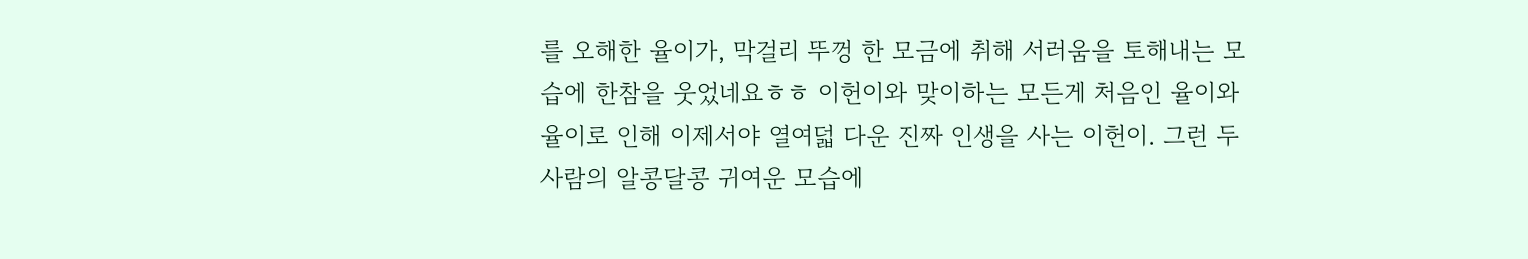를 오해한 율이가, 막걸리 뚜껑 한 모금에 취해 서러움을 토해내는 모습에 한참을 웃었네요ㅎㅎ 이헌이와 맞이하는 모든게 처음인 율이와 율이로 인해 이제서야 열여덟 다운 진짜 인생을 사는 이헌이. 그런 두 사람의 알콩달콩 귀여운 모습에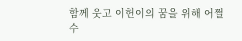함께 웃고 이헌이의 꿈을 위해 어쩔수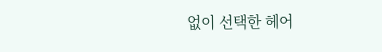없이 선택한 헤어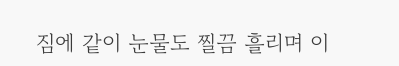짐에 같이 눈물도 찔끔 흘리며 이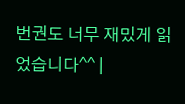번권도 너무 재밌게 읽었습니다^^ |